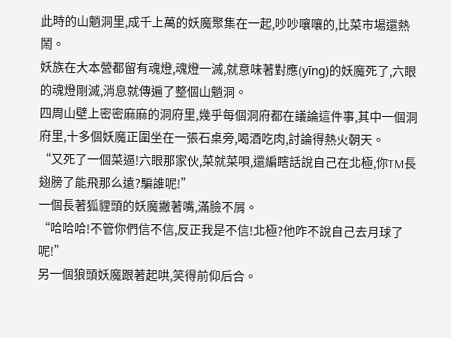此時的山魈洞里,成千上萬的妖魔聚集在一起,吵吵嚷嚷的,比菜市場還熱鬧。
妖族在大本營都留有魂燈,魂燈一滅,就意味著對應(yīng)的妖魔死了,六眼的魂燈剛滅,消息就傳遍了整個山魈洞。
四周山壁上密密麻麻的洞府里,幾乎每個洞府都在議論這件事,其中一個洞府里,十多個妖魔正圍坐在一張石桌旁,喝酒吃肉,討論得熱火朝天。
“又死了一個菜逼!六眼那家伙,菜就菜唄,還編瞎話說自己在北極,你TM長翅膀了能飛那么遠?騙誰呢!”
一個長著狐貍頭的妖魔撇著嘴,滿臉不屑。
“哈哈哈!不管你們信不信,反正我是不信!北極?他咋不說自己去月球了呢!”
另一個狼頭妖魔跟著起哄,笑得前仰后合。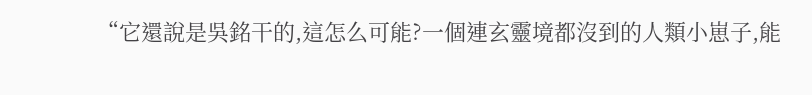“它還說是吳銘干的,這怎么可能?一個連玄靈境都沒到的人類小崽子,能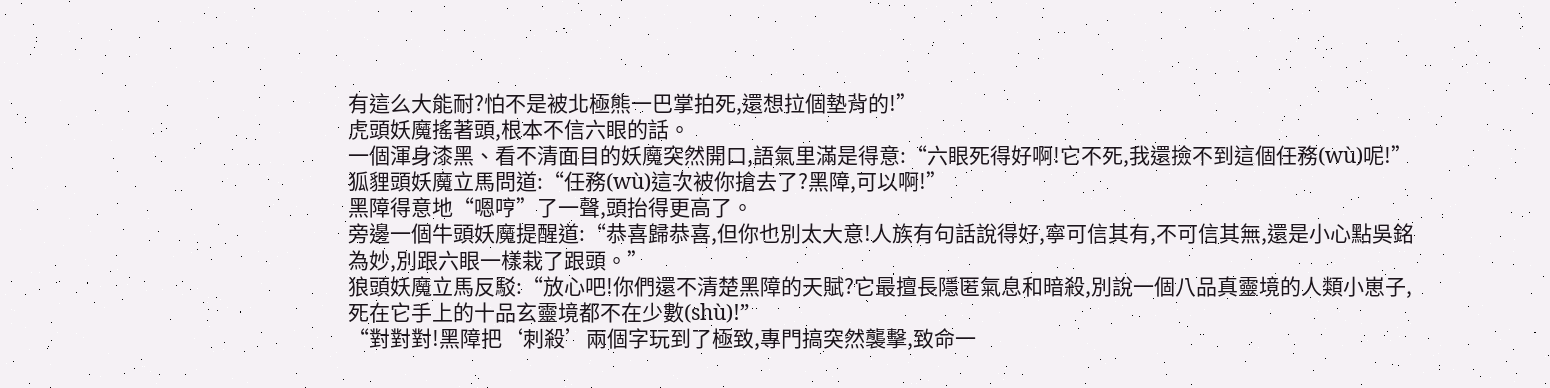有這么大能耐?怕不是被北極熊一巴掌拍死,還想拉個墊背的!”
虎頭妖魔搖著頭,根本不信六眼的話。
一個渾身漆黑、看不清面目的妖魔突然開口,語氣里滿是得意:“六眼死得好啊!它不死,我還撿不到這個任務(wù)呢!”
狐貍頭妖魔立馬問道:“任務(wù)這次被你搶去了?黑障,可以啊!”
黑障得意地“嗯哼”了一聲,頭抬得更高了。
旁邊一個牛頭妖魔提醒道:“恭喜歸恭喜,但你也別太大意!人族有句話說得好,寧可信其有,不可信其無,還是小心點吳銘為妙,別跟六眼一樣栽了跟頭。”
狼頭妖魔立馬反駁:“放心吧!你們還不清楚黑障的天賦?它最擅長隱匿氣息和暗殺,別說一個八品真靈境的人類小崽子,死在它手上的十品玄靈境都不在少數(shù)!”
“對對對!黑障把‘刺殺’兩個字玩到了極致,專門搞突然襲擊,致命一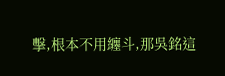擊,根本不用纏斗,那吳銘這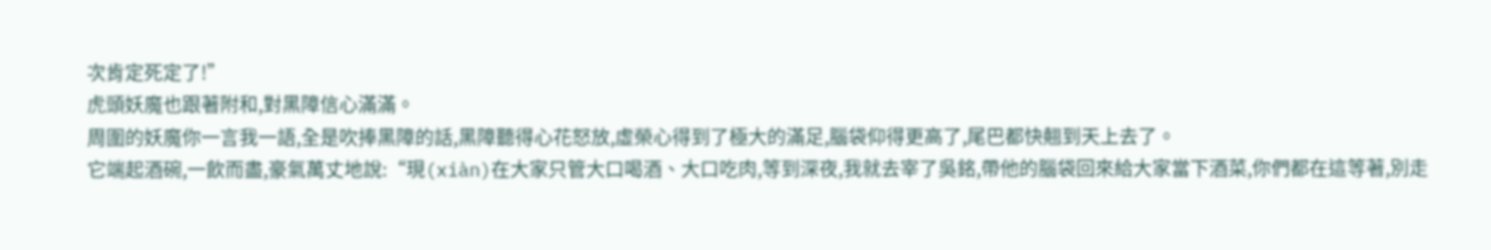次肯定死定了!”
虎頭妖魔也跟著附和,對黑障信心滿滿。
周圍的妖魔你一言我一語,全是吹捧黑障的話,黑障聽得心花怒放,虛榮心得到了極大的滿足,腦袋仰得更高了,尾巴都快翹到天上去了。
它端起酒碗,一飲而盡,豪氣萬丈地說:“現(xiàn)在大家只管大口喝酒、大口吃肉,等到深夜,我就去宰了吳銘,帶他的腦袋回來給大家當下酒菜,你們都在這等著,別走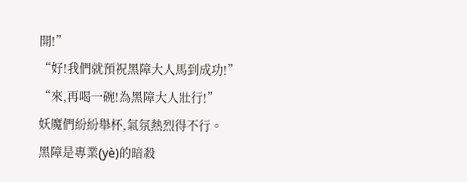開!”
“好!我們就預祝黑障大人馬到成功!”
“來,再喝一碗!為黑障大人壯行!”
妖魔們紛紛舉杯,氣氛熱烈得不行。
黑障是專業(yè)的暗殺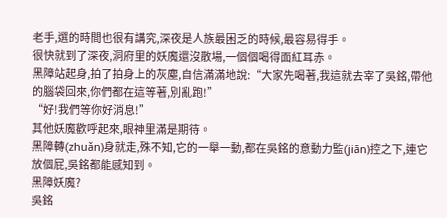老手,選的時間也很有講究,深夜是人族最困乏的時候,最容易得手。
很快就到了深夜,洞府里的妖魔還沒散場,一個個喝得面紅耳赤。
黑障站起身,拍了拍身上的灰塵,自信滿滿地說:“大家先喝著,我這就去宰了吳銘,帶他的腦袋回來,你們都在這等著,別亂跑!”
“好!我們等你好消息!”
其他妖魔歡呼起來,眼神里滿是期待。
黑障轉(zhuǎn)身就走,殊不知,它的一舉一動,都在吳銘的意動力監(jiān)控之下,連它放個屁,吳銘都能感知到。
黑障妖魔?
吳銘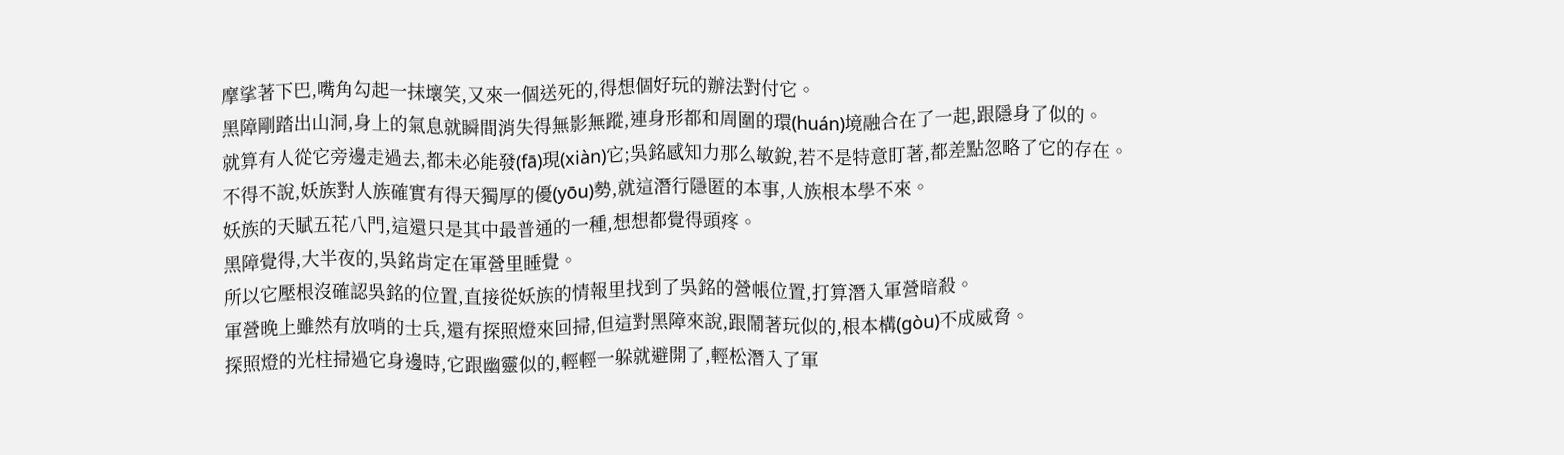摩挲著下巴,嘴角勾起一抹壞笑,又來一個送死的,得想個好玩的辦法對付它。
黑障剛踏出山洞,身上的氣息就瞬間消失得無影無蹤,連身形都和周圍的環(huán)境融合在了一起,跟隱身了似的。
就算有人從它旁邊走過去,都未必能發(fā)現(xiàn)它;吳銘感知力那么敏銳,若不是特意盯著,都差點忽略了它的存在。
不得不說,妖族對人族確實有得天獨厚的優(yōu)勢,就這潛行隱匿的本事,人族根本學不來。
妖族的天賦五花八門,這還只是其中最普通的一種,想想都覺得頭疼。
黑障覺得,大半夜的,吳銘肯定在軍營里睡覺。
所以它壓根沒確認吳銘的位置,直接從妖族的情報里找到了吳銘的營帳位置,打算潛入軍營暗殺。
軍營晚上雖然有放哨的士兵,還有探照燈來回掃,但這對黑障來說,跟鬧著玩似的,根本構(gòu)不成威脅。
探照燈的光柱掃過它身邊時,它跟幽靈似的,輕輕一躲就避開了,輕松潛入了軍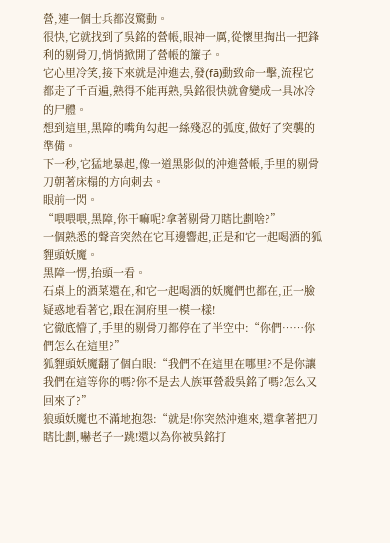營,連一個士兵都沒驚動。
很快,它就找到了吳銘的營帳,眼神一厲,從懷里掏出一把鋒利的剔骨刀,悄悄掀開了營帳的簾子。
它心里冷笑,接下來就是沖進去,發(fā)動致命一擊,流程它都走了千百遍,熟得不能再熟,吳銘很快就會變成一具冰冷的尸體。
想到這里,黑障的嘴角勾起一絲殘忍的弧度,做好了突襲的準備。
下一秒,它猛地暴起,像一道黑影似的沖進營帳,手里的剔骨刀朝著床榻的方向刺去。
眼前一閃。
“喂喂喂,黑障,你干嘛呢?拿著剔骨刀瞎比劃啥?”
一個熟悉的聲音突然在它耳邊響起,正是和它一起喝酒的狐貍頭妖魔。
黑障一愣,抬頭一看。
石桌上的酒菜還在,和它一起喝酒的妖魔們也都在,正一臉疑惑地看著它,跟在洞府里一模一樣!
它徹底懵了,手里的剔骨刀都停在了半空中:“你們……你們怎么在這里?”
狐貍頭妖魔翻了個白眼:“我們不在這里在哪里?不是你讓我們在這等你的嗎?你不是去人族軍營殺吳銘了嗎?怎么又回來了?”
狼頭妖魔也不滿地抱怨:“就是!你突然沖進來,還拿著把刀瞎比劃,嚇老子一跳!還以為你被吳銘打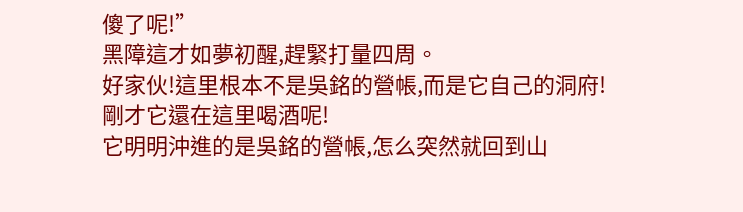傻了呢!”
黑障這才如夢初醒,趕緊打量四周。
好家伙!這里根本不是吳銘的營帳,而是它自己的洞府!
剛才它還在這里喝酒呢!
它明明沖進的是吳銘的營帳,怎么突然就回到山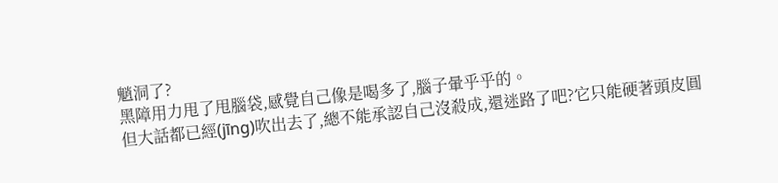魈洞了?
黑障用力甩了甩腦袋,感覺自己像是喝多了,腦子暈乎乎的。
但大話都已經(jīng)吹出去了,總不能承認自己沒殺成,還迷路了吧?它只能硬著頭皮圓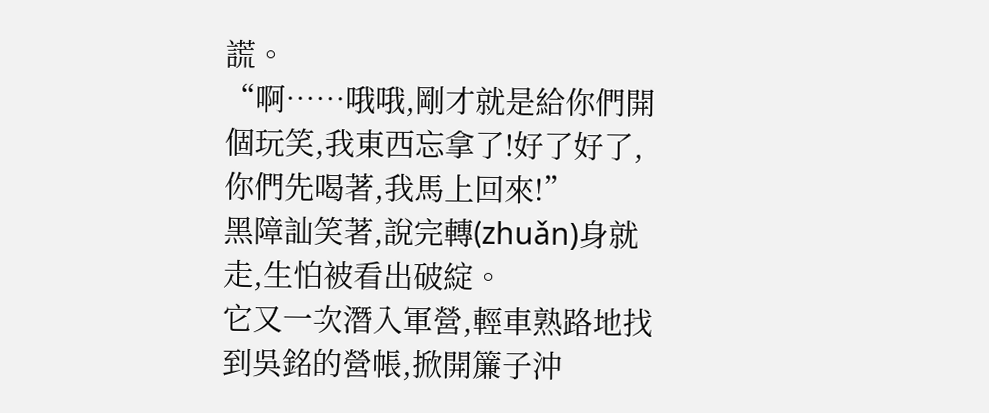謊。
“啊……哦哦,剛才就是給你們開個玩笑,我東西忘拿了!好了好了,你們先喝著,我馬上回來!”
黑障訕笑著,說完轉(zhuǎn)身就走,生怕被看出破綻。
它又一次潛入軍營,輕車熟路地找到吳銘的營帳,掀開簾子沖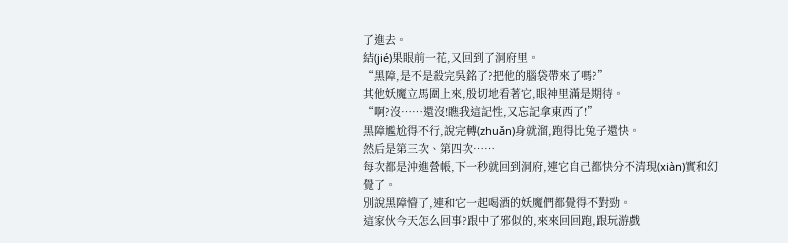了進去。
結(jié)果眼前一花,又回到了洞府里。
“黑障,是不是殺完吳銘了?把他的腦袋帶來了嗎?”
其他妖魔立馬圍上來,殷切地看著它,眼神里滿是期待。
“啊?沒……還沒!瞧我這記性,又忘記拿東西了!”
黑障尷尬得不行,說完轉(zhuǎn)身就溜,跑得比兔子還快。
然后是第三次、第四次……
每次都是沖進營帳,下一秒就回到洞府,連它自己都快分不清現(xiàn)實和幻覺了。
別說黑障懵了,連和它一起喝酒的妖魔們都覺得不對勁。
這家伙今天怎么回事?跟中了邪似的,來來回回跑,跟玩游戲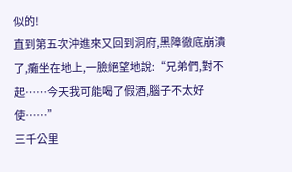似的!
直到第五次沖進來又回到洞府,黑障徹底崩潰了,癱坐在地上,一臉絕望地說:“兄弟們,對不起……今天我可能喝了假酒,腦子不太好使……”
三千公里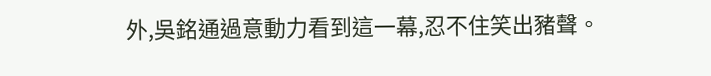外,吳銘通過意動力看到這一幕,忍不住笑出豬聲。